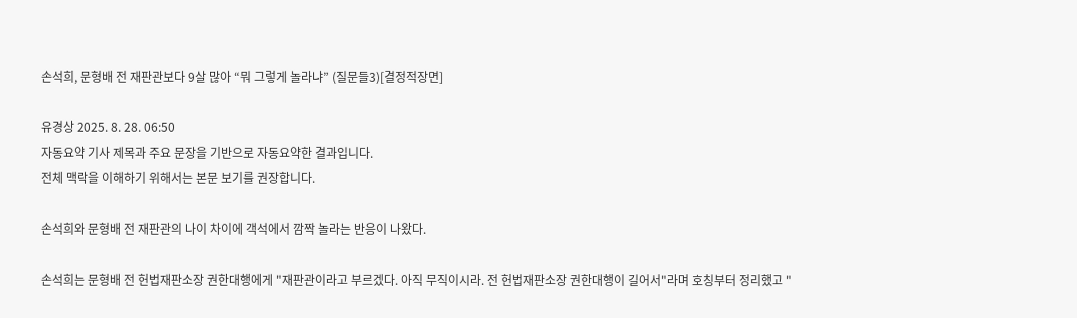손석희, 문형배 전 재판관보다 9살 많아 “뭐 그렇게 놀라냐” (질문들3)[결정적장면]

유경상 2025. 8. 28. 06:50
자동요약 기사 제목과 주요 문장을 기반으로 자동요약한 결과입니다.
전체 맥락을 이해하기 위해서는 본문 보기를 권장합니다.

손석희와 문형배 전 재판관의 나이 차이에 객석에서 깜짝 놀라는 반응이 나왔다.

손석희는 문형배 전 헌법재판소장 권한대행에게 "재판관이라고 부르겠다. 아직 무직이시라. 전 헌법재판소장 권한대행이 길어서"라며 호칭부터 정리했고 "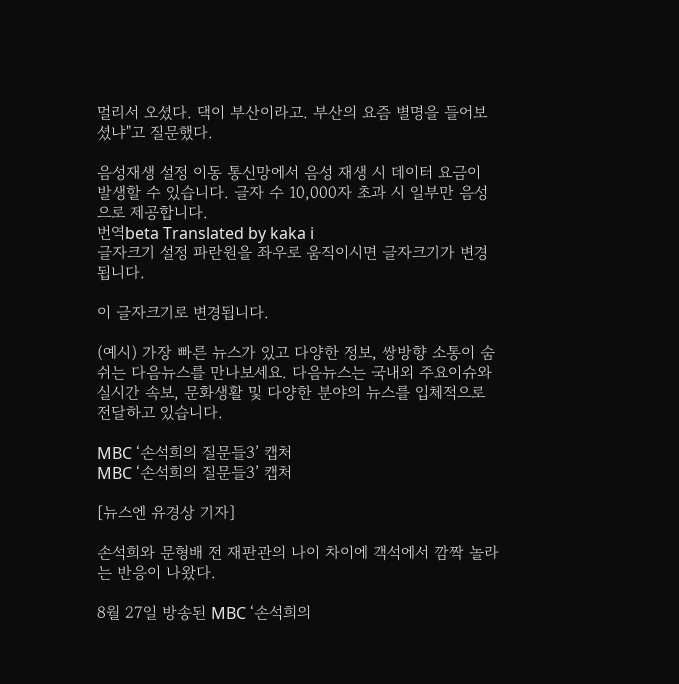멀리서 오셨다. 댁이 부산이라고. 부산의 요즘 별명을 들어보셨냐"고 질문했다.

음성재생 설정 이동 통신망에서 음성 재생 시 데이터 요금이 발생할 수 있습니다. 글자 수 10,000자 초과 시 일부만 음성으로 제공합니다.
번역beta Translated by kaka i
글자크기 설정 파란원을 좌우로 움직이시면 글자크기가 변경 됩니다.

이 글자크기로 변경됩니다.

(예시) 가장 빠른 뉴스가 있고 다양한 정보, 쌍방향 소통이 숨쉬는 다음뉴스를 만나보세요. 다음뉴스는 국내외 주요이슈와 실시간 속보, 문화생활 및 다양한 분야의 뉴스를 입체적으로 전달하고 있습니다.

MBC ‘손석희의 질문들3’ 캡처
MBC ‘손석희의 질문들3’ 캡처

[뉴스엔 유경상 기자]

손석희와 문형배 전 재판관의 나이 차이에 객석에서 깜짝 놀라는 반응이 나왔다.

8월 27일 방송된 MBC ‘손석희의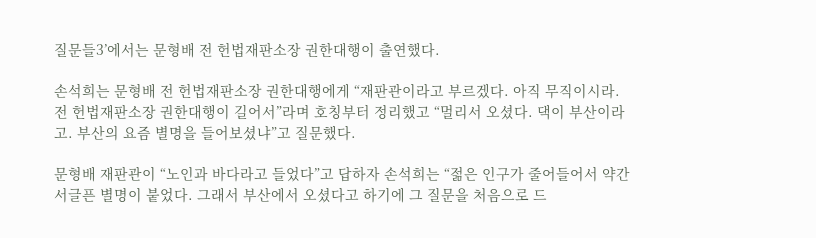질문들3’에서는 문형배 전 헌법재판소장 권한대행이 출연했다.

손석희는 문형배 전 헌법재판소장 권한대행에게 “재판관이라고 부르겠다. 아직 무직이시라. 전 헌법재판소장 권한대행이 길어서”라며 호칭부터 정리했고 “멀리서 오셨다. 댁이 부산이라고. 부산의 요즘 별명을 들어보셨냐”고 질문했다.

문형배 재판관이 “노인과 바다라고 들었다”고 답하자 손석희는 “젊은 인구가 줄어들어서 약간 서글픈 별명이 붙었다. 그래서 부산에서 오셨다고 하기에 그 질문을 처음으로 드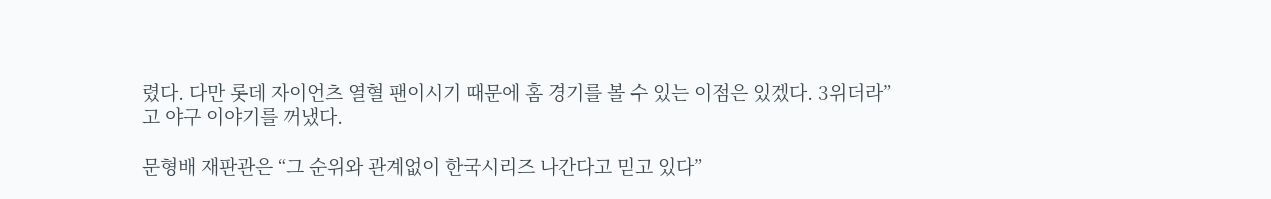렸다. 다만 롯데 자이언츠 열혈 팬이시기 때문에 홈 경기를 볼 수 있는 이점은 있겠다. 3위더라”고 야구 이야기를 꺼냈다.

문형배 재판관은 “그 순위와 관계없이 한국시리즈 나간다고 믿고 있다”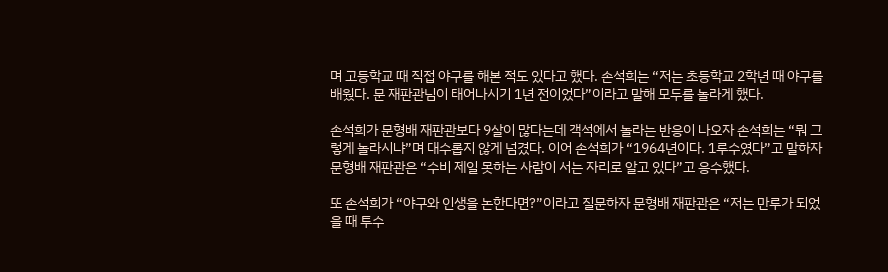며 고등학교 때 직접 야구를 해본 적도 있다고 했다. 손석희는 “저는 초등학교 2학년 때 야구를 배웠다. 문 재판관님이 태어나시기 1년 전이었다”이라고 말해 모두를 놀라게 했다.

손석희가 문형배 재판관보다 9살이 많다는데 객석에서 놀라는 반응이 나오자 손석희는 “뭐 그렇게 놀라시냐”며 대수롭지 않게 넘겼다. 이어 손석희가 “1964년이다. 1루수였다”고 말하자 문형배 재판관은 “수비 제일 못하는 사람이 서는 자리로 알고 있다”고 응수했다.

또 손석희가 “야구와 인생을 논한다면?”이라고 질문하자 문형배 재판관은 “저는 만루가 되었을 때 투수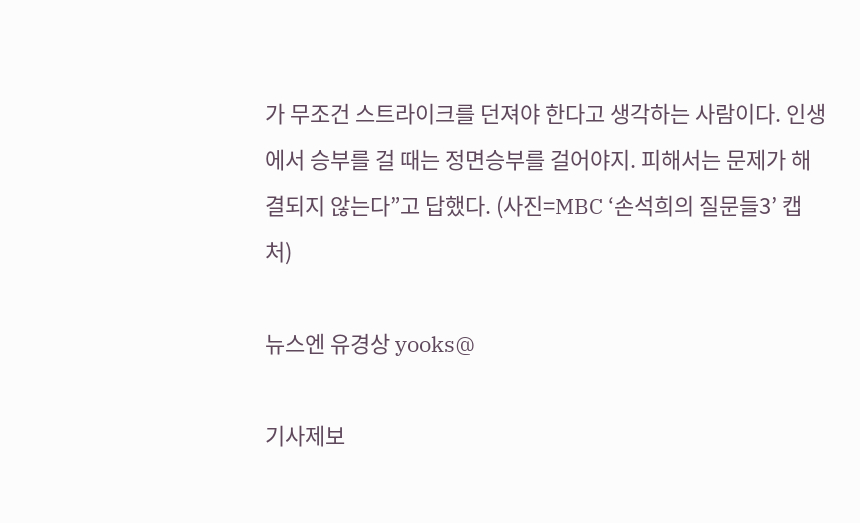가 무조건 스트라이크를 던져야 한다고 생각하는 사람이다. 인생에서 승부를 걸 때는 정면승부를 걸어야지. 피해서는 문제가 해결되지 않는다”고 답했다. (사진=MBC ‘손석희의 질문들3’ 캡처)

뉴스엔 유경상 yooks@

기사제보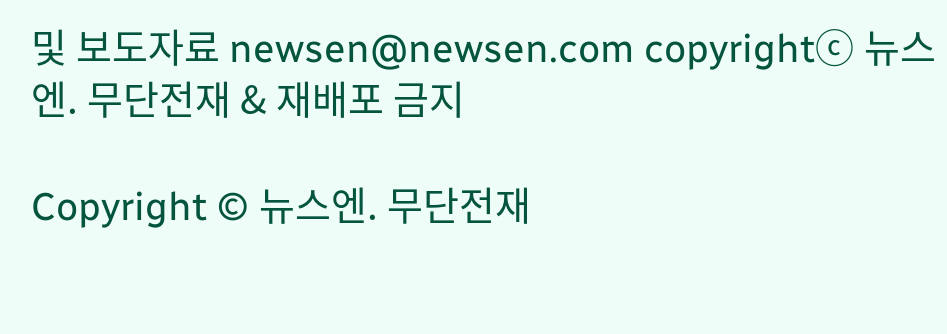및 보도자료 newsen@newsen.com copyrightⓒ 뉴스엔. 무단전재 & 재배포 금지

Copyright © 뉴스엔. 무단전재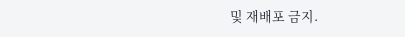및 재배포 금지.